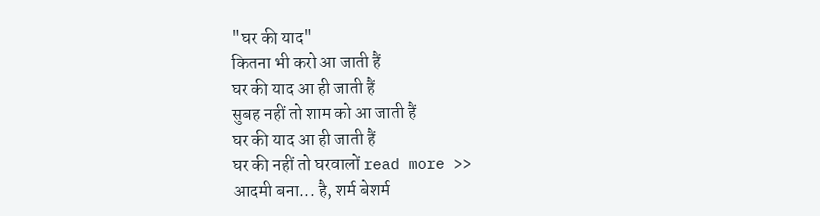"घर की याद"
कितना भी करो आ जाती हैं
घर की याद आ ही जाती हैं
सुबह नहीं तो शाम को आ जाती हैं
घर की याद आ ही जाती हैं
घर की नहीं तो घरवालों read more >>
आदमी बना... है, शर्म बेशर्म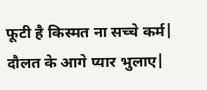फूटी है किस्मत ना सच्चे कर्म|
दौलत के आगे प्यार भुलाए|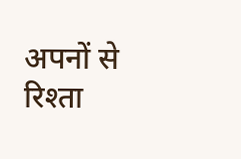अपनों से रिश्ता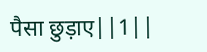पैसा छुड़ाए||1||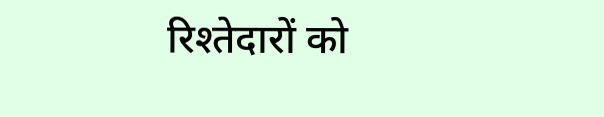रिश्तेदारों को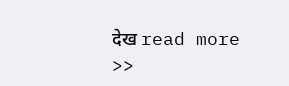देख read more >>